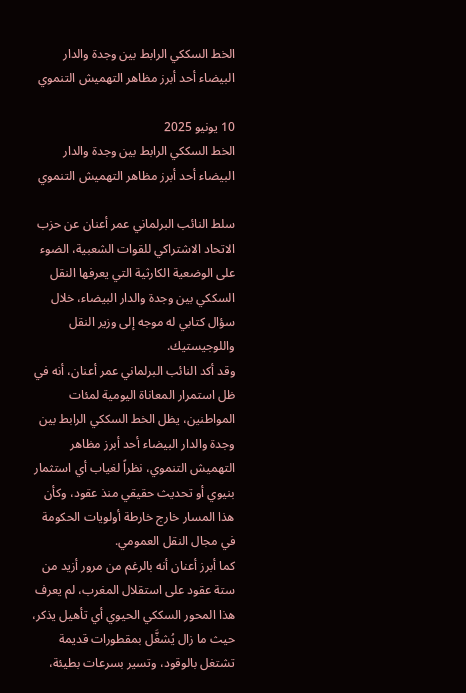الخط السككي الرابط بين وجدة والدار البيضاء أحد أبرز مظاهر التهميش التنموي

10 يونيو 2025
الخط السككي الرابط بين وجدة والدار البيضاء أحد أبرز مظاهر التهميش التنموي

سلط النائب البرلماني عمر أعنان عن حزب الاتحاد الاشتراكي للقوات الشعبية، الضوء على الوضعية الكارثية التي يعرفها النقل السككي بين وجدة والدار البيضاء، خلال سؤال كتابي له موجه إلى وزير النقل واللوجيستيك.
وقد أكد النائب البرلماني عمر أعنان، أنه في ظل استمرار المعاناة اليومية لمئات المواطنين، يظل الخط السككي الرابط بين وجدة والدار البيضاء أحد أبرز مظاهر التهميش التنموي، نظراً لغياب أي استثمار بنيوي أو تحديث حقيقي منذ عقود، وكأن هذا المسار خارج خارطة أولويات الحكومة في مجال النقل العمومي.
كما أبرز أعنان أنه بالرغم من مرور أزيد من ستة عقود على استقلال المغرب، لم يعرف هذا المحور السككي الحيوي أي تأهيل يذكر، حيث ما زال يُشغَّل بمقطورات قديمة تشتغل بالوقود، وتسير بسرعات بطيئة،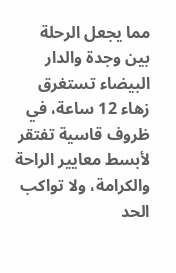مما يجعل الرحلة بين وجدة والدار البيضاء تستغرق زهاء 12 ساعة، في ظروف قاسية تفتقر لأبسط معايير الراحة والكرامة، ولا تواكب الحد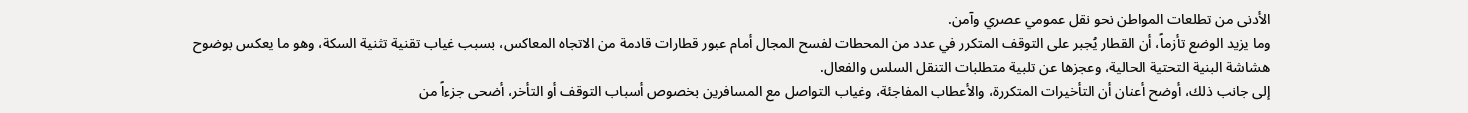الأدنى من تطلعات المواطن نحو نقل عمومي عصري وآمن.
وما يزيد الوضع تأزماً، أن القطار يُجبر على التوقف المتكرر في عدد من المحطات لفسح المجال أمام عبور قطارات قادمة من الاتجاه المعاكس، بسبب غياب تقنية تثنية السكة، وهو ما يعكس بوضوح هشاشة البنية التحتية الحالية، وعجزها عن تلبية متطلبات التنقل السلس والفعال.
إلى جانب ذلك، أوضح أعنان أن التأخيرات المتكررة، والأعطاب المفاجئة، وغياب التواصل مع المسافرين بخصوص أسباب التوقف أو التأخر، أضحى جزءاً من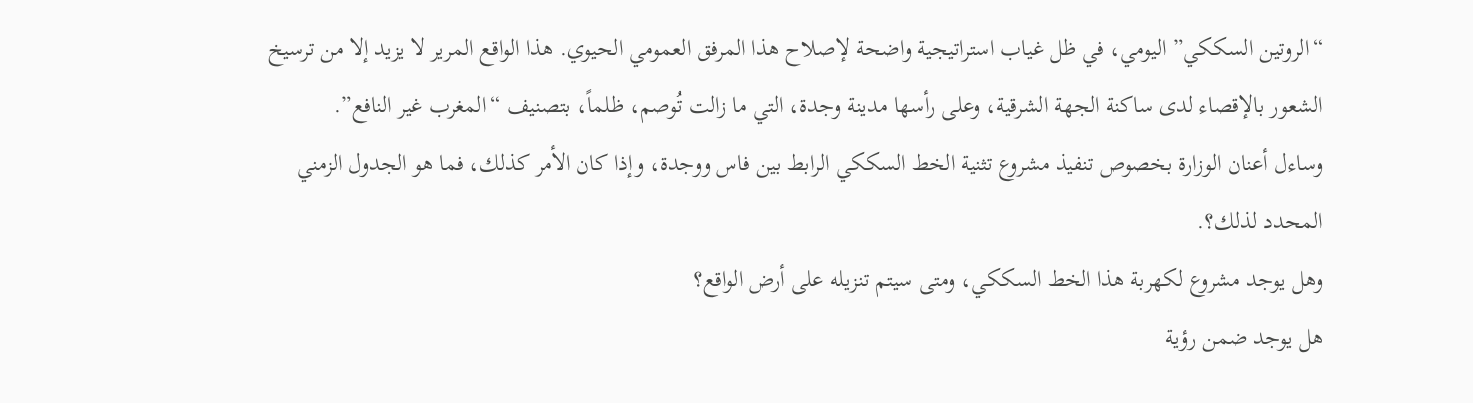“الروتين السككي” اليومي، في ظل غياب استراتيجية واضحة لإصلاح هذا المرفق العمومي الحيوي. هذا الواقع المرير لا يزيد إلا من ترسيخ الشعور بالإقصاء لدى ساكنة الجهة الشرقية، وعلى رأسها مدينة وجدة، التي ما زالت تُوصم، ظلماً، بتصنيف “المغرب غير النافع”.
وساءل أعنان الوزارة بخصوص تنفيذ مشروع تثنية الخط السككي الرابط بين فاس ووجدة، وإذا كان الأمر كذلك، فما هو الجدول الزمني المحدد لذلك؟.
وهل يوجد مشروع لكهربة هذا الخط السككي، ومتى سيتم تنزيله على أرض الواقع؟
هل يوجد ضمن رؤية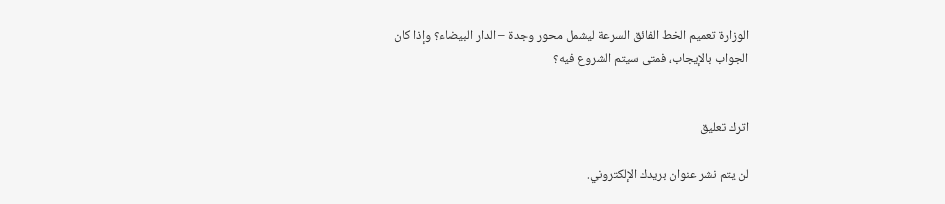الوزارة تعميم الخط الفائق السرعة ليشمل محور وجدة – الدار البيضاء؟ وإذا كان الجواب بالإيجاب، فمتى سيتم الشروع فيه؟


اترك تعليق

لن يتم نشر عنوان بريدك الإلكتروني.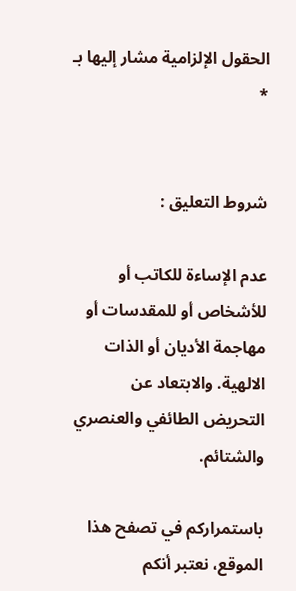الحقول الإلزامية مشار إليها بـ *


شروط التعليق :

عدم الإساءة للكاتب أو للأشخاص أو للمقدسات أو مهاجمة الأديان أو الذات الالهية. والابتعاد عن التحريض الطائفي والعنصري والشتائم.

باستمراركم في تصفح هذا الموقع، نعتبر أنكم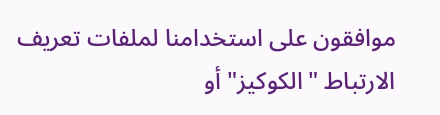موافقون على استخدامنا لملفات تعريف الارتباط "الكوكيز" أو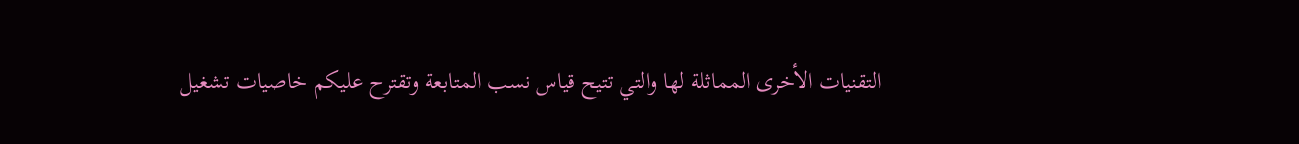التقنيات الأخرى المماثلة لها والتي تتيح قياس نسب المتابعة وتقترح عليكم خاصيات تشغيل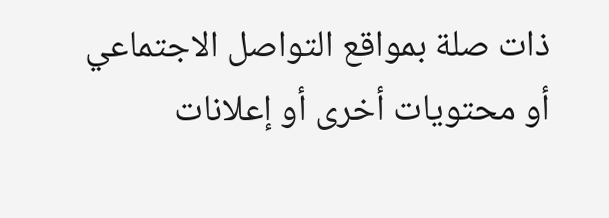ذات صلة بمواقع التواصل الاجتماعي أو محتويات أخرى أو إعلانات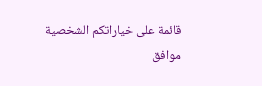قائمة على خياراتكم الشخصية
موافق